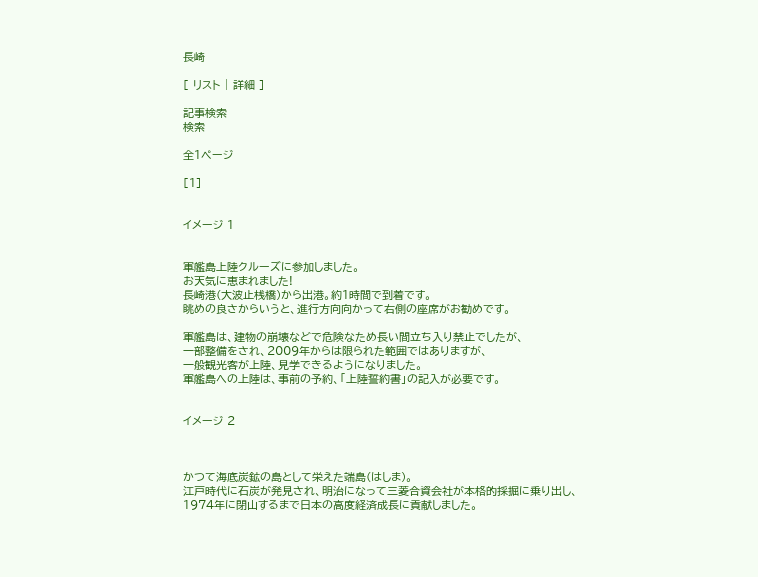長崎

[ リスト | 詳細 ]

記事検索
検索

全1ページ

[1]


イメージ 1


軍艦島上陸クルーズに参加しました。
お天気に恵まれました!
長崎港(大波止桟橋)から出港。約1時間で到着です。
眺めの良さからいうと、進行方向向かって右側の座席がお勧めです。

軍艦島は、建物の崩壊などで危険なため長い間立ち入り禁止でしたが、
一部整備をされ、2009年からは限られた範囲ではありますが、
一般観光客が上陸、見学できるようになりました。
軍艦島への上陸は、事前の予約、「上陸誓約書」の記入が必要です。


イメージ 2



かつて海底炭鉱の島として栄えた端島(はしま)。
江戸時代に石炭が発見され、明治になって三菱合資会社が本格的採掘に乗り出し、
1974年に閉山するまで日本の高度経済成長に貢献しました。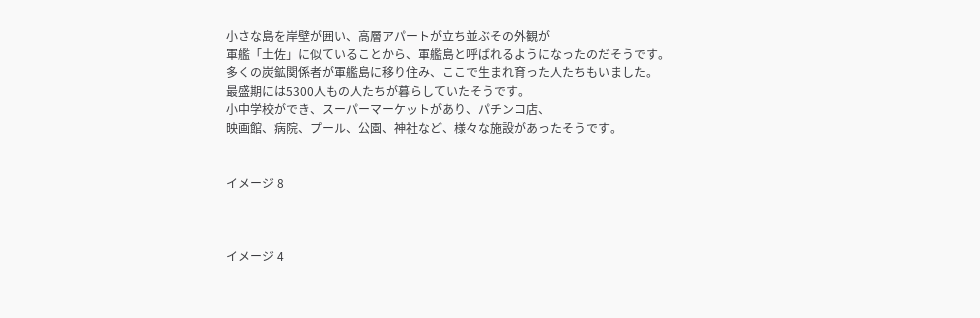小さな島を岸壁が囲い、高層アパートが立ち並ぶその外観が
軍艦「土佐」に似ていることから、軍艦島と呼ばれるようになったのだそうです。
多くの炭鉱関係者が軍艦島に移り住み、ここで生まれ育った人たちもいました。
最盛期には5300人もの人たちが暮らしていたそうです。
小中学校ができ、スーパーマーケットがあり、パチンコ店、
映画館、病院、プール、公園、神社など、様々な施設があったそうです。


イメージ 8



イメージ 4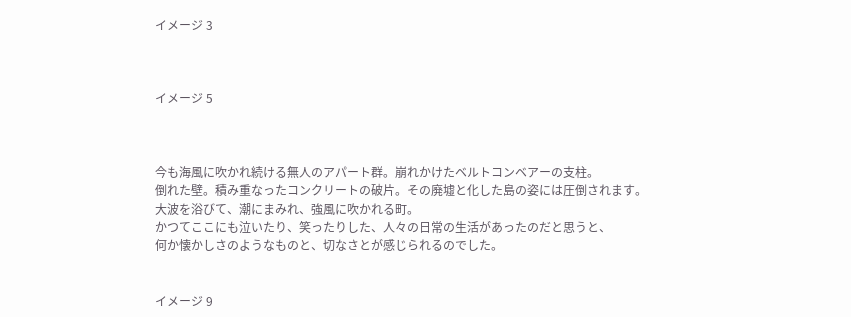イメージ 3



イメージ 5



今も海風に吹かれ続ける無人のアパート群。崩れかけたベルトコンベアーの支柱。
倒れた壁。積み重なったコンクリートの破片。その廃墟と化した島の姿には圧倒されます。
大波を浴びて、潮にまみれ、強風に吹かれる町。
かつてここにも泣いたり、笑ったりした、人々の日常の生活があったのだと思うと、
何か懐かしさのようなものと、切なさとが感じられるのでした。


イメージ 9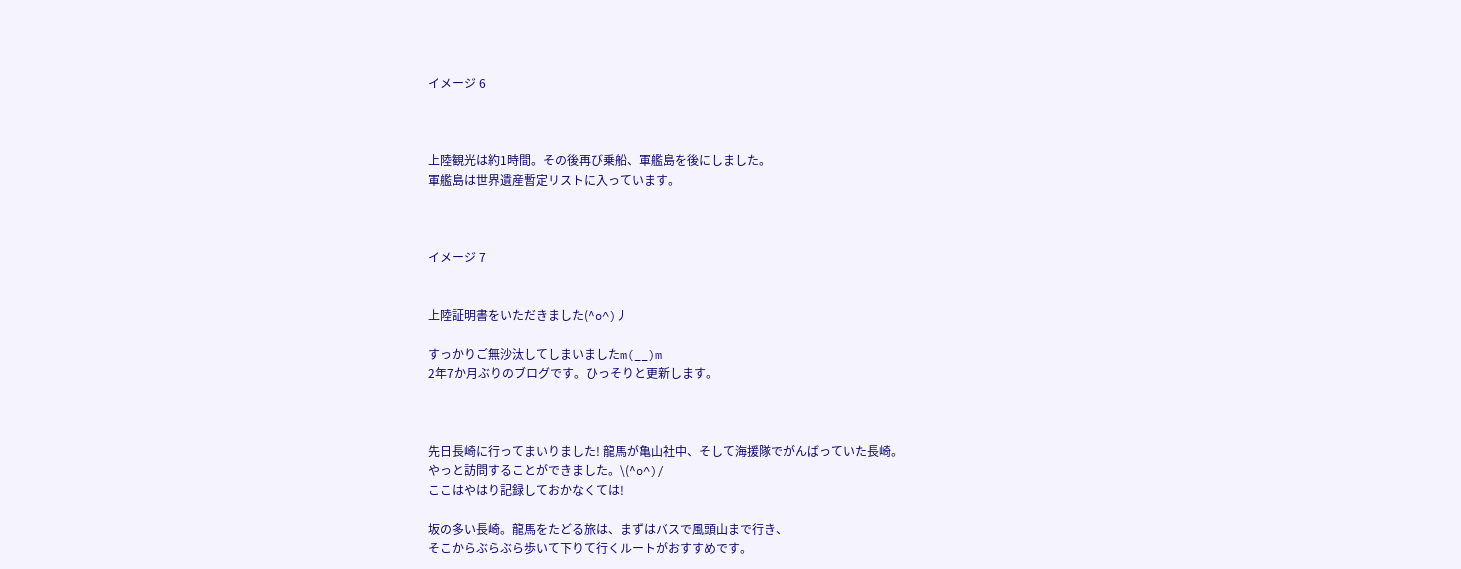イメージ 6



上陸観光は約1時間。その後再び乗船、軍艦島を後にしました。
軍艦島は世界遺産暫定リストに入っています。



イメージ 7


上陸証明書をいただきました(^o^)丿

すっかりご無沙汰してしまいましたm(__)m
2年7か月ぶりのブログです。ひっそりと更新します。



先日長崎に行ってまいりました! 龍馬が亀山社中、そして海援隊でがんばっていた長崎。
やっと訪問することができました。\(^o^)/
ここはやはり記録しておかなくては!

坂の多い長崎。龍馬をたどる旅は、まずはバスで風頭山まで行き、
そこからぶらぶら歩いて下りて行くルートがおすすめです。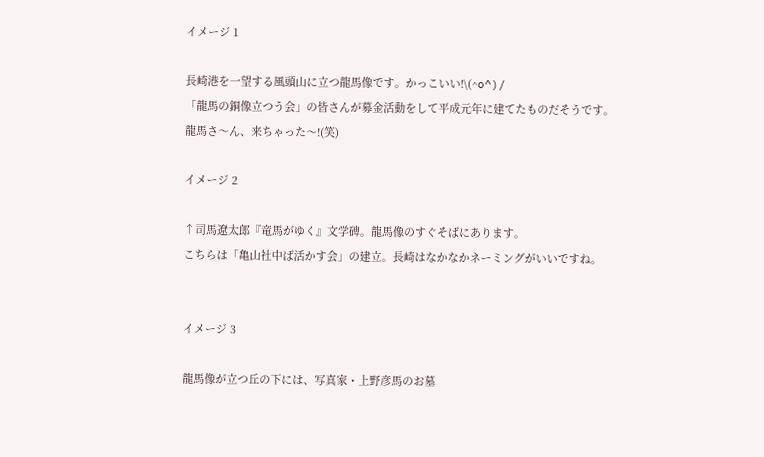イメージ 1

長崎港を一望する風頭山に立つ龍馬像です。かっこいい!\(^o^)/
「龍馬の銅像立つう会」の皆さんが募金活動をして平成元年に建てたものだそうです。
龍馬さ〜ん、来ちゃった〜!(笑)

イメージ 2

↑司馬遼太郎『竜馬がゆく』文学碑。龍馬像のすぐそばにあります。
こちらは「亀山社中ば活かす会」の建立。長崎はなかなかネーミングがいいですね。


イメージ 3

龍馬像が立つ丘の下には、写真家・上野彦馬のお墓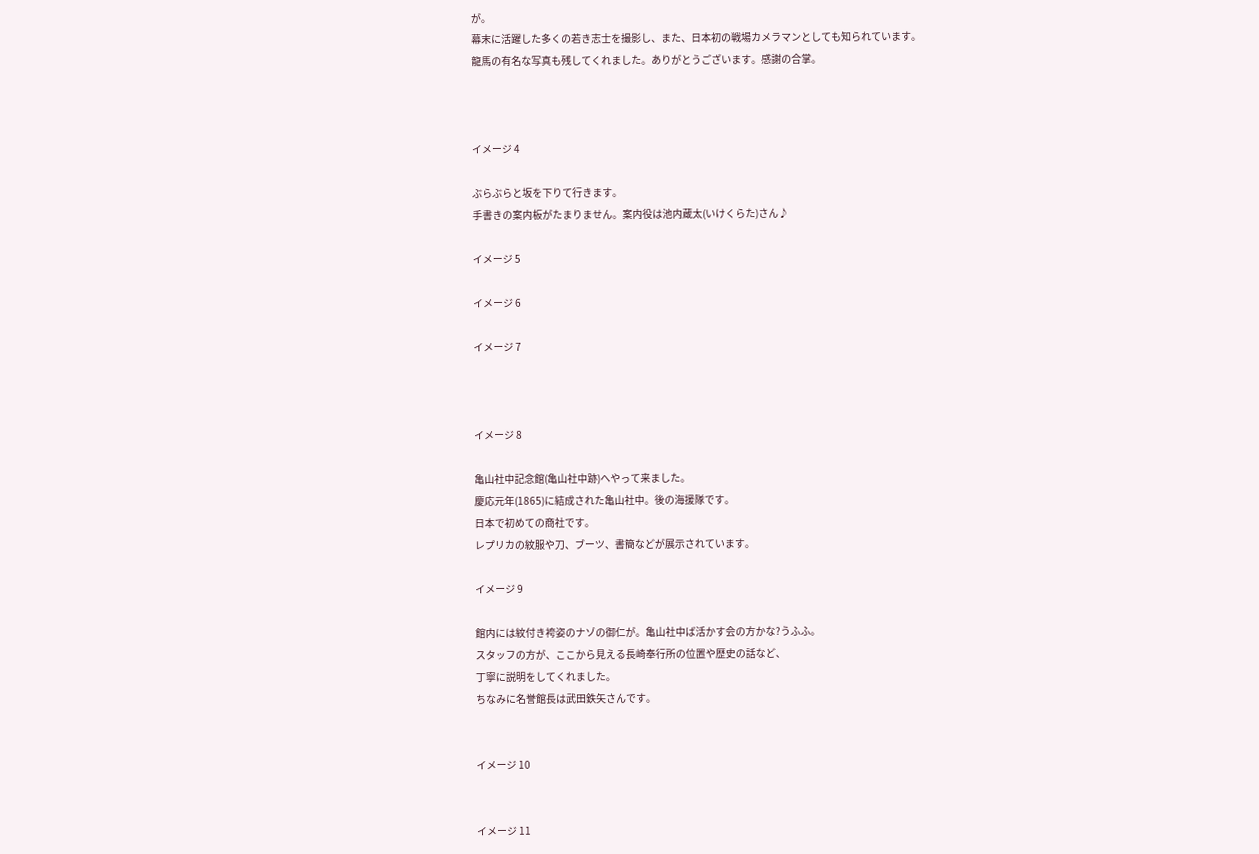が。
幕末に活躍した多くの若き志士を撮影し、また、日本初の戦場カメラマンとしても知られています。
龍馬の有名な写真も残してくれました。ありがとうございます。感謝の合掌。



イメージ 4

ぶらぶらと坂を下りて行きます。
手書きの案内板がたまりません。案内役は池内蔵太(いけくらた)さん♪

イメージ 5

イメージ 6

イメージ 7



イメージ 8

亀山社中記念館(亀山社中跡)へやって来ました。
慶応元年(1865)に結成された亀山社中。後の海援隊です。
日本で初めての商社です。
レプリカの紋服や刀、ブーツ、書簡などが展示されています。

イメージ 9

館内には紋付き袴姿のナゾの御仁が。亀山社中ば活かす会の方かな?うふふ。
スタッフの方が、ここから見える長崎奉行所の位置や歴史の話など、
丁寧に説明をしてくれました。
ちなみに名誉館長は武田鉄矢さんです。


イメージ 10


イメージ 11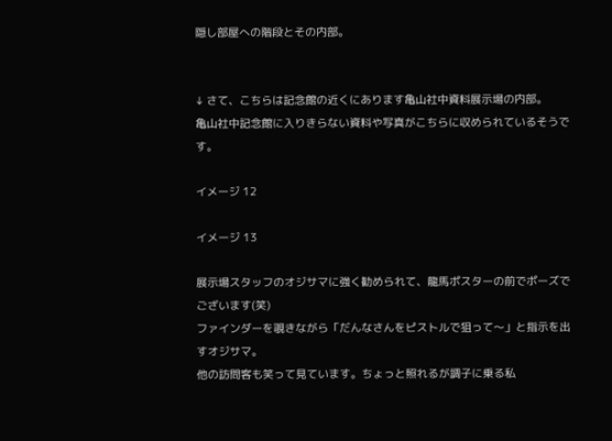隠し部屋への階段とその内部。


↓ さて、こちらは記念館の近くにあります亀山社中資料展示場の内部。
亀山社中記念館に入りきらない資料や写真がこちらに収められているそうです。

イメージ 12

イメージ 13

展示場スタッフのオジサマに強く勧められて、龍馬ポスターの前でポーズでございます(笑)
ファインダーを覗きながら「だんなさんをピストルで狙って〜」と指示を出すオジサマ。
他の訪問客も笑って見ています。ちょっと照れるが調子に乗る私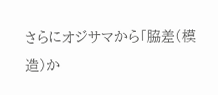さらにオジサマから「脇差(模造)か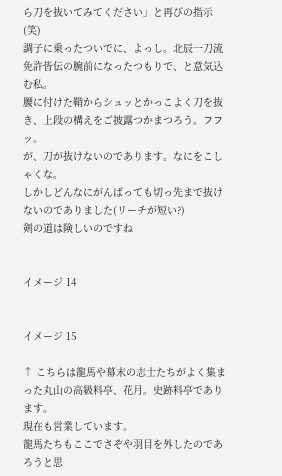ら刀を抜いてみてください」と再びの指示(笑)
調子に乗ったついでに、よっし。北辰一刀流免許皆伝の腕前になったつもりで、と意気込む私。
腰に付けた鞘からシュッとかっこよく刀を抜き、上段の構えをご披露つかまつろう。フフッ。
が、刀が抜けないのであります。なにをこしゃくな。
しかしどんなにがんばっても切っ先まで抜けないのでありました(リーチが短い?)
剣の道は険しいのですね


イメージ 14


イメージ 15

↑ こちらは龍馬や幕末の志士たちがよく集まった丸山の高級料亭、花月。史跡料亭であります。
現在も営業しています。
龍馬たちもここでさぞや羽目を外したのであろうと思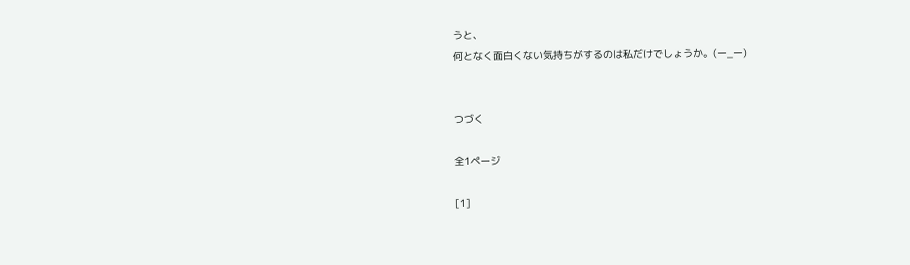うと、
何となく面白くない気持ちがするのは私だけでしょうか。(ー_ー)


つづく

全1ページ

[1]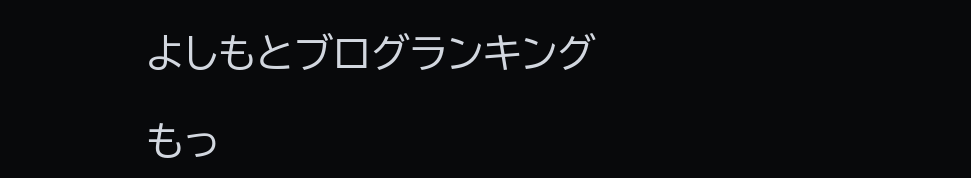よしもとブログランキング

もっ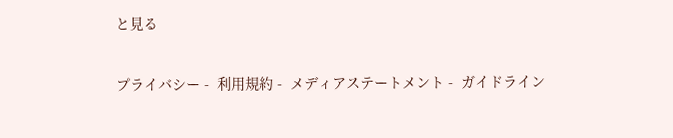と見る

プライバシー -  利用規約 -  メディアステートメント -  ガイドライン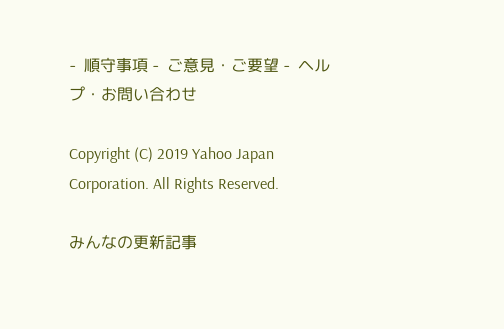-  順守事項 -  ご意見・ご要望 -  ヘルプ・お問い合わせ

Copyright (C) 2019 Yahoo Japan Corporation. All Rights Reserved.

みんなの更新記事